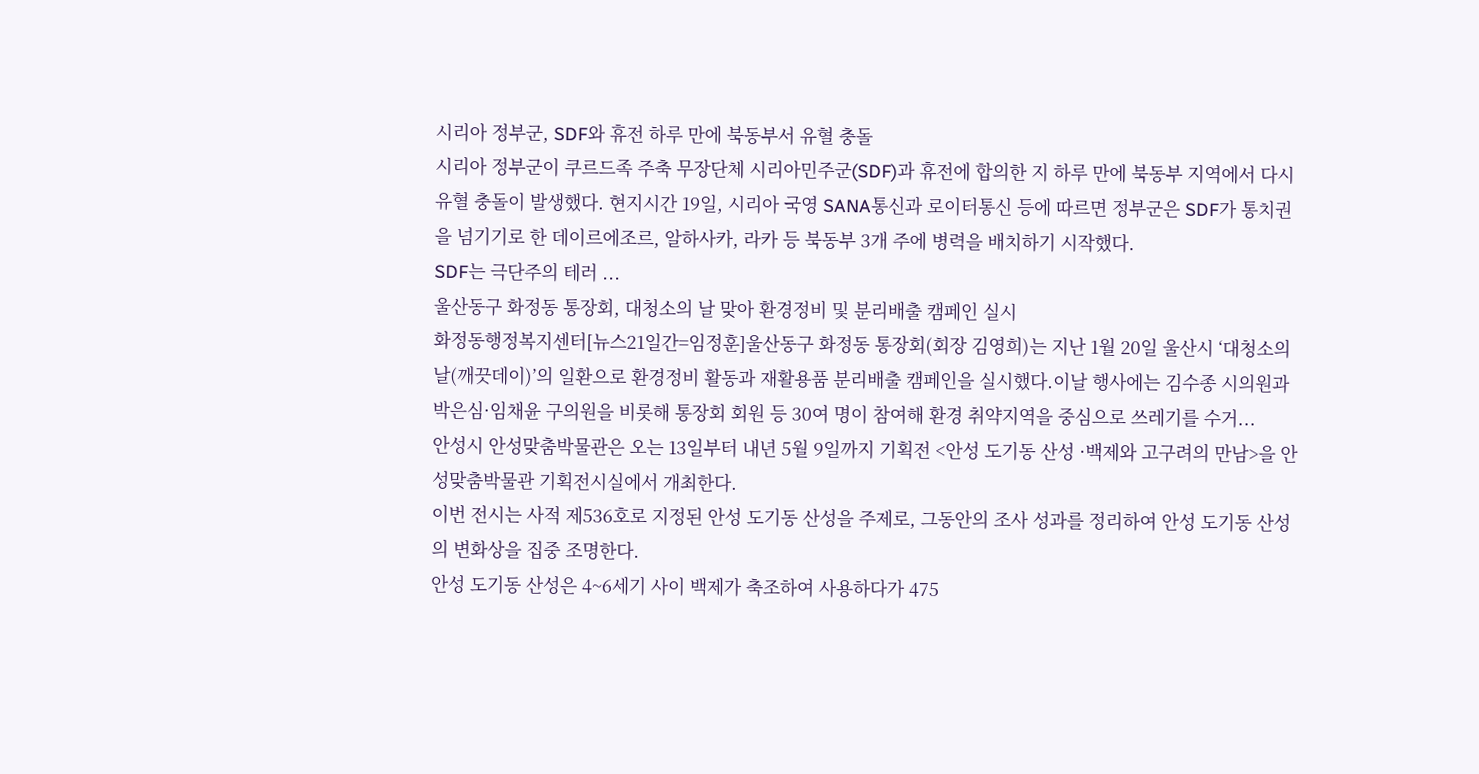시리아 정부군, SDF와 휴전 하루 만에 북동부서 유혈 충돌
시리아 정부군이 쿠르드족 주축 무장단체 시리아민주군(SDF)과 휴전에 합의한 지 하루 만에 북동부 지역에서 다시 유혈 충돌이 발생했다. 현지시간 19일, 시리아 국영 SANA통신과 로이터통신 등에 따르면 정부군은 SDF가 통치권을 넘기기로 한 데이르에조르, 알하사카, 라카 등 북동부 3개 주에 병력을 배치하기 시작했다.
SDF는 극단주의 테러 ...
울산동구 화정동 통장회, 대청소의 날 맞아 환경정비 및 분리배출 캠페인 실시
화정동행정복지센터[뉴스21일간=임정훈]울산동구 화정동 통장회(회장 김영희)는 지난 1월 20일 울산시 ‘대청소의 날(깨끗데이)’의 일환으로 환경정비 활동과 재활용품 분리배출 캠페인을 실시했다.이날 행사에는 김수종 시의원과 박은심·임채윤 구의원을 비롯해 통장회 회원 등 30여 명이 참여해 환경 취약지역을 중심으로 쓰레기를 수거...
안성시 안성맞춤박물관은 오는 13일부터 내년 5월 9일까지 기획전 <안성 도기동 산성 ·백제와 고구려의 만남>을 안성맞춤박물관 기획전시실에서 개최한다.
이번 전시는 사적 제536호로 지정된 안성 도기동 산성을 주제로, 그동안의 조사 성과를 정리하여 안성 도기동 산성의 변화상을 집중 조명한다.
안성 도기동 산성은 4~6세기 사이 백제가 축조하여 사용하다가 475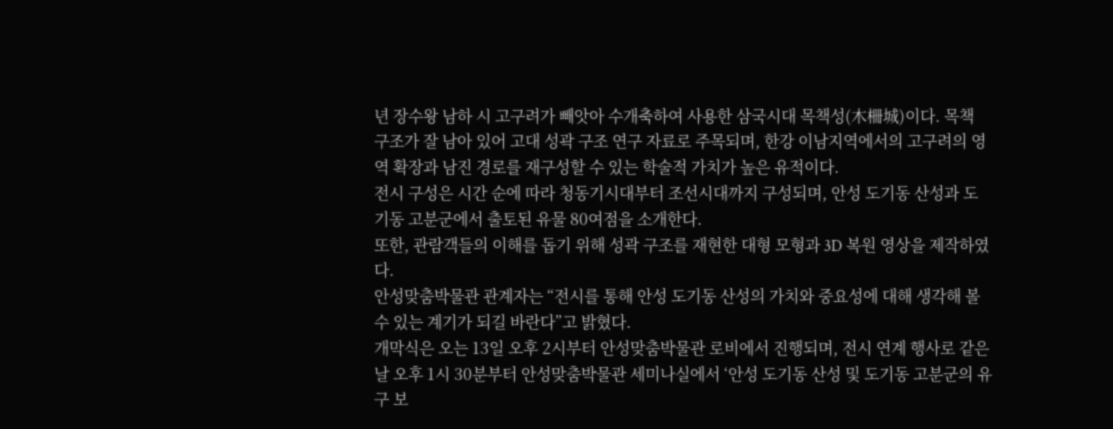년 장수왕 남하 시 고구려가 빼앗아 수개축하여 사용한 삼국시대 목책성(木柵城)이다. 목책 구조가 잘 남아 있어 고대 성곽 구조 연구 자료로 주목되며, 한강 이남지역에서의 고구려의 영역 확장과 남진 경로를 재구성할 수 있는 학술적 가치가 높은 유적이다.
전시 구성은 시간 순에 따라 청동기시대부터 조선시대까지 구성되며, 안성 도기동 산성과 도기동 고분군에서 출토된 유물 80여점을 소개한다.
또한, 관람객들의 이해를 돕기 위해 성곽 구조를 재현한 대형 모형과 3D 복원 영상을 제작하였다.
안성맞춤박물관 관계자는 “전시를 통해 안성 도기동 산성의 가치와 중요성에 대해 생각해 볼 수 있는 계기가 되길 바란다”고 밝혔다.
개막식은 오는 13일 오후 2시부터 안성맞춤박물관 로비에서 진행되며, 전시 연계 행사로 같은 날 오후 1시 30분부터 안성맞춤박물관 세미나실에서 ‘안성 도기동 산성 및 도기동 고분군의 유구 보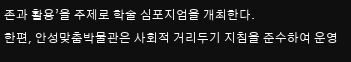존과 활용’을 주제로 학술 심포지엄을 개최한다.
한편, 안성맞춤박물관은 사회적 거리두기 지침을 준수하여 운영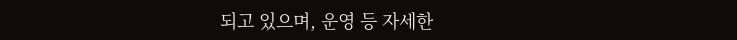되고 있으며, 운영 등 자세한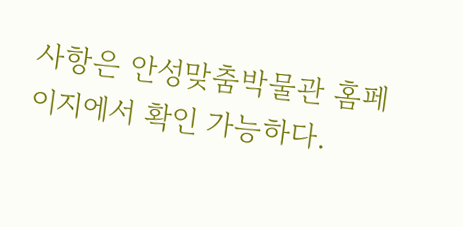사항은 안성맞춤박물관 홈페이지에서 확인 가능하다.